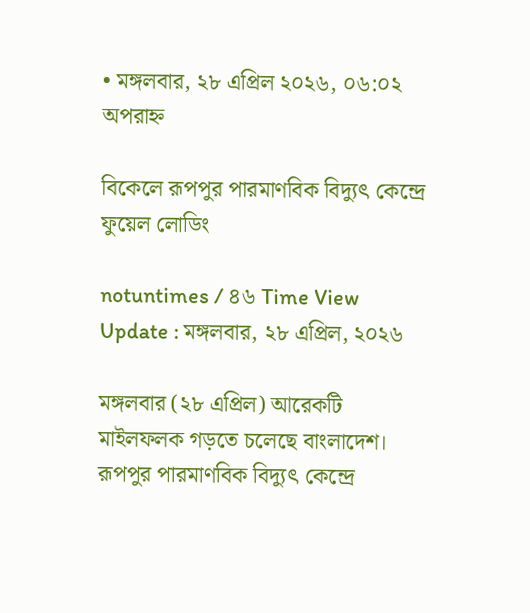• মঙ্গলবার, ২৮ এপ্রিল ২০২৬, ০৬:০২ অপরাহ্ন

বিকেলে রূপপুর পারমাণবিক বিদ্যুৎ কেন্দ্রে ফুয়েল লোডিং

notuntimes / ৪৬ Time View
Update : মঙ্গলবার, ২৮ এপ্রিল, ২০২৬

মঙ্গলবার (২৮ এপ্রিল) আরেকটি মাইলফলক গড়তে চলেছে বাংলাদেশ। রূপপুর পারমাণবিক বিদ্যুৎ কেন্দ্রে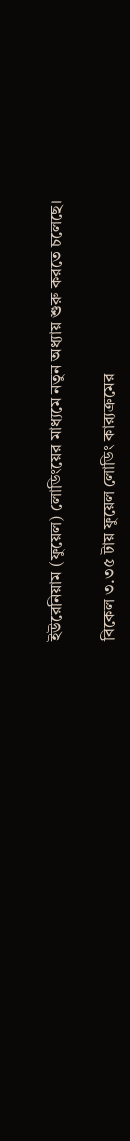ইউরেনিয়াম (ফুয়েল) লোডিংয়ের মাধ্যমে নতুন অধ্যায় শুরু করতে চলেছে।

বিকেল ৩.৩৫ টায় ফুয়েল লোডিং কার‌্যক্রমের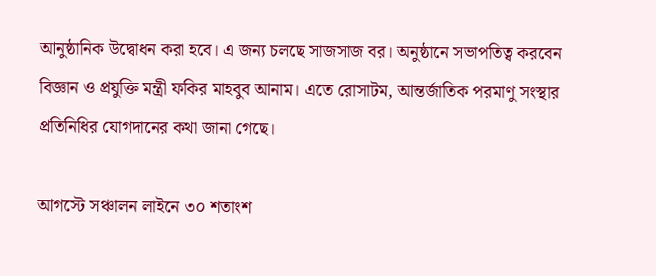আনুষ্ঠানিক উদ্বোধন করা হবে। এ জন্য চলছে সাজসাজ বর। অনুষ্ঠানে সভাপতিত্ব করবেন বিজ্ঞান ও প্রযুক্তি মন্ত্রী ফকির মাহবুব আনাম। এতে রোসাটম, আন্তর্জাতিক পরমাণু সংস্থার প্রতিনিধির যোগদানের কথা জানা গেছে।

আগস্টে সঞ্চালন লাইনে ৩০ শতাংশ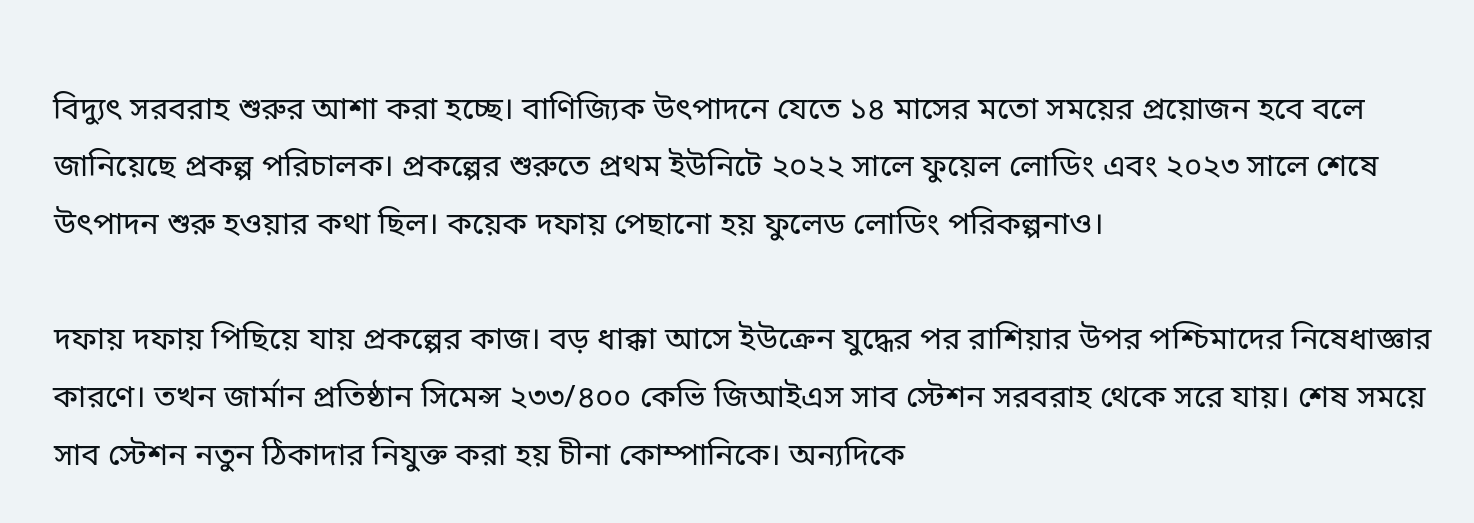বিদ্যুৎ সরবরাহ শুরুর আশা করা হচ্ছে। বাণিজ্যিক উৎপাদনে যেতে ১৪ মাসের মতো সময়ের প্রয়োজন হবে বলে জানিয়েছে প্রকল্প পরিচালক। প্রকল্পের শুরুতে প্রথম ইউনিটে ২০২২ সালে ফুয়েল লোডিং এবং ২০২৩ সালে শেষে উৎপাদন শুরু হওয়ার কথা ছিল। কয়েক দফায় পেছানো হয় ফুলেড লোডিং পরিকল্পনাও।

দফায় দফায় পিছিয়ে যায় প্রকল্পের কাজ। বড় ধাক্কা আসে ইউক্রেন যুদ্ধের পর রাশিয়ার উপর পশ্চিমাদের নিষেধাজ্ঞার কারণে। তখন জার্মান প্রতিষ্ঠান সিমেন্স ২৩৩/৪০০ কেভি জিআইএস সাব স্টেশন সরবরাহ থেকে সরে যায়। শেষ সময়ে সাব স্টেশন নতুন ঠিকাদার নিযুক্ত করা হয় চীনা কোম্পানিকে। অন্যদিকে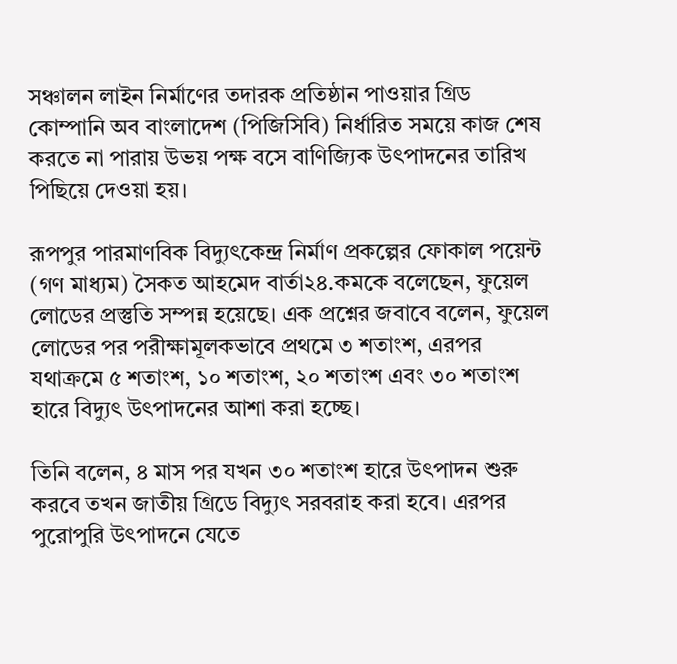সঞ্চালন লাইন নির্মাণের তদারক প্রতিষ্ঠান পাওয়ার গ্রিড কোম্পানি অব বাংলাদেশ (পিজিসিবি) নির্ধারিত সময়ে কাজ শেষ করতে না পারায় উভয় পক্ষ বসে বাণিজ্যিক উৎপাদনের তারিখ পিছিয়ে দেওয়া হয়।

রূপপুর পারমাণবিক বিদ্যুৎকেন্দ্র নির্মাণ প্রকল্পের ফোকাল পয়েন্ট (গণ মাধ্যম) সৈকত আহমেদ বার্তা২৪.কমকে বলেছেন, ফুয়েল লোডের প্রস্তুতি সম্পন্ন হয়েছে। এক প্রশ্নের জবাবে বলেন, ফুয়েল লোডের পর পরীক্ষামূলকভাবে প্রথমে ৩ শতাংশ, এরপর যথাক্রমে ৫ শতাংশ, ১০ শতাংশ, ২০ শতাংশ এবং ৩০ শতাংশ হারে বিদ্যুৎ উৎপাদনের আশা করা হচ্ছে।

তিনি বলেন, ৪ মাস পর যখন ৩০ শতাংশ হারে উৎপাদন শুরু করবে তখন জাতীয় গ্রিডে বিদ্যুৎ সরবরাহ করা হবে। এরপর পুরোপুরি উৎপাদনে যেতে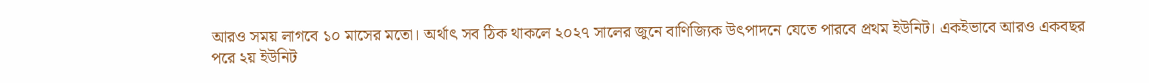আরও সময় লাগবে ১০ মাসের মতো। অর্থাৎ সব ঠিক থাকলে ২০২৭ সালের জুনে বাণিজ্যিক উৎপাদনে যেতে পারবে প্রথম ইউনিট। একইভাবে আরও একবছর পরে ২য় ইউনিট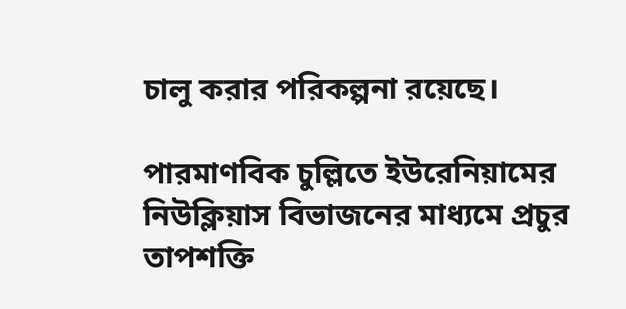চালু করার পরিকল্পনা রয়েছে।

পারমাণবিক চুল্লিতে ইউরেনিয়ামের নিউক্লিয়াস বিভাজনের মাধ্যমে প্রচুর তাপশক্তি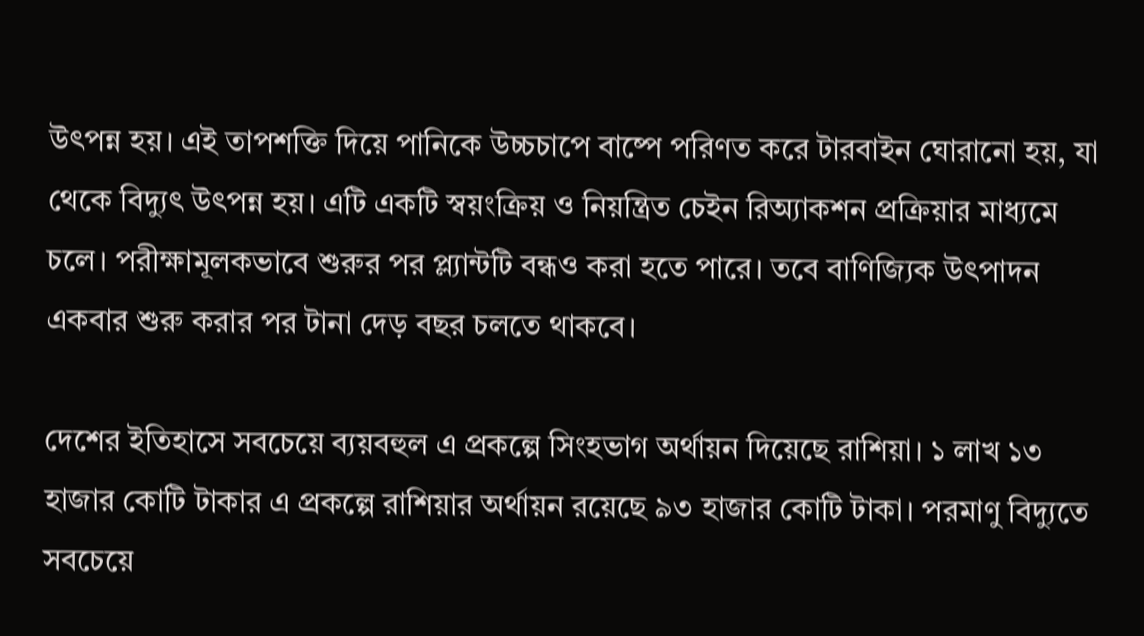উৎপন্ন হয়। এই তাপশক্তি দিয়ে পানিকে উচ্চচাপে বাষ্পে পরিণত করে টারবাইন ঘোরানো হয়, যা থেকে বিদ্যুৎ উৎপন্ন হয়। এটি একটি স্বয়ংক্রিয় ও নিয়ন্ত্রিত চেইন রিঅ্যাকশন প্রক্রিয়ার মাধ্যমে চলে। পরীক্ষামূলকভাবে শুরুর পর প্ল্যান্টটি বন্ধও করা হতে পারে। তবে বাণিজ্যিক উৎপাদন একবার শুরু করার পর টানা দেড় বছর চলতে থাকবে।

দেশের ইতিহাসে সবচেয়ে ব্যয়বহুল এ প্রকল্পে সিংহভাগ অর্থায়ন দিয়েছে রাশিয়া। ১ লাখ ১৩ হাজার কোটি টাকার এ প্রকল্পে রাশিয়ার অর্থায়ন রয়েছে ৯৩ হাজার কোটি টাকা। পরমাণু বিদ্যুতে সবচেয়ে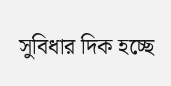সুবিধার দিক হচ্ছে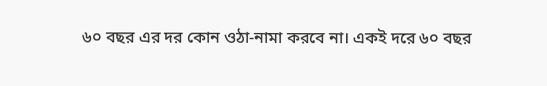৬০ বছর এর দর কোন ওঠা-নামা করবে না। একই দরে ৬০ বছর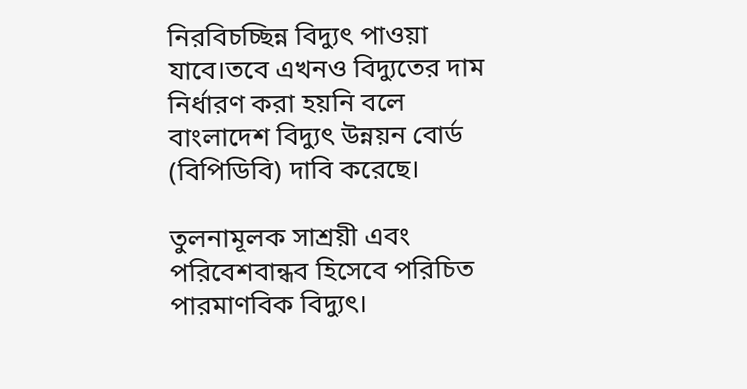নিরবিচচ্ছিন্ন বিদ্যুৎ পাওয়া যাবে।তবে এখনও বিদ্যুতের দাম নির্ধারণ করা হয়নি বলে বাংলাদেশ বিদ্যুৎ উন্নয়ন বোর্ড (বিপিডিবি) দাবি করেছে।

তুলনামূলক সাশ্রয়ী এবং পরিবেশবান্ধব হিসেবে পরিচিত পারমাণবিক বিদ্যুৎ।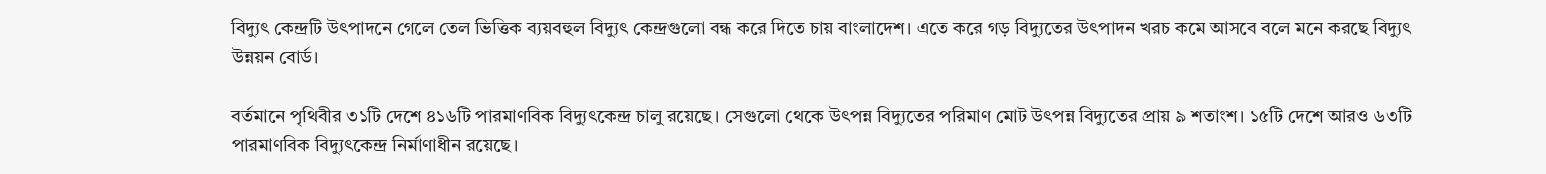বিদ্যুৎ কেন্দ্রটি উৎপাদনে গেলে তেল ভিত্তিক ব্যয়বহুল বিদ্যুৎ কেন্দ্রগুলো বন্ধ করে দিতে চায় বাংলাদেশ। এতে করে গড় বিদ্যুতের উৎপাদন খরচ কমে আসবে বলে মনে করছে বিদ্যুৎ উন্নয়ন বোর্ড।

বর্তমানে পৃথিবীর ৩১টি দেশে ৪১৬টি পারমাণবিক বিদ্যুৎকেন্দ্র চালু রয়েছে। সেগুলো থেকে উৎপন্ন বিদ্যুতের পরিমাণ মোট উৎপন্ন বিদ্যুতের প্রায় ৯ শতাংশ। ১৫টি দেশে আরও ৬৩টি পারমাণবিক বিদ্যুৎকেন্দ্র নির্মাণাধীন রয়েছে।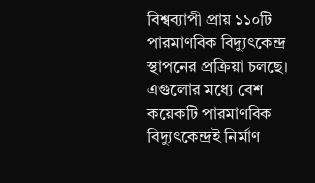বিশ্বব্যাপী প্রায় ১১০টি পারমাণবিক বিদ্যুৎকেন্দ্র স্থাপনের প্রক্রিয়া চলছে। এগুলোর মধ্যে বেশ কয়েকটি পারমাণবিক বিদ্যুৎকেন্দ্রই নির্মাণ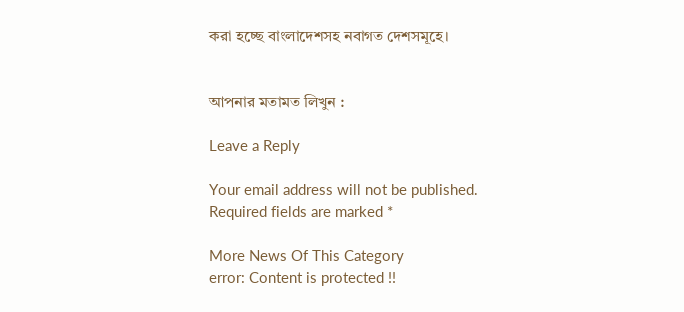করা হচ্ছে বাংলাদেশসহ নবাগত দেশসমূহে।


আপনার মতামত লিখুন :

Leave a Reply

Your email address will not be published. Required fields are marked *

More News Of This Category
error: Content is protected !!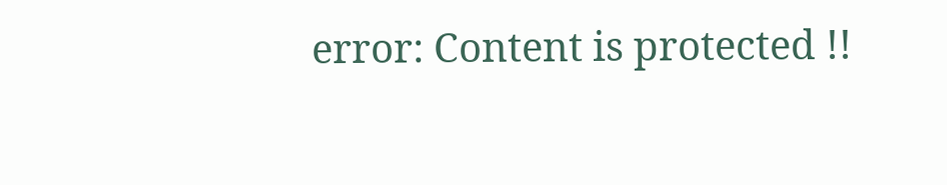error: Content is protected !!